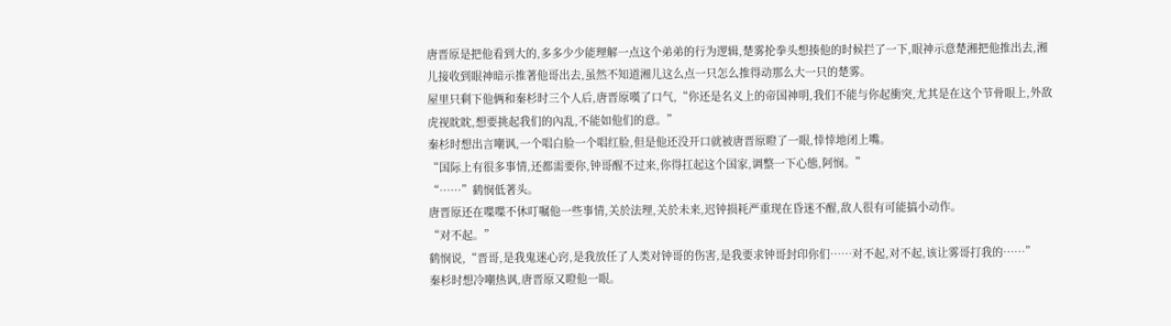唐晋原是把他看到大的,多多少少能理解一点这个弟弟的行为逻辑,楚雾抡拳头想揍他的时候拦了一下,眼神示意楚湘把他推出去,湘儿接收到眼神暗示推著他哥出去,虽然不知道湘儿这么点一只怎么推得动那么大一只的楚雾。
屋里只剩下他俩和秦杉时三个人后,唐晋原嘆了口气,“你还是名义上的帝国神明,我们不能与你起衝突,尤其是在这个节骨眼上,外敌虎视眈眈,想要挑起我们的內乱,不能如他们的意。”
秦杉时想出言嘲讽,一个唱白脸一个唱红脸,但是他还没开口就被唐晋原瞪了一眼,悻悻地闭上嘴。
“国际上有很多事情,还都需要你,钟哥醒不过来,你得扛起这个国家,调整一下心態,阿悯。”
“……”鹤悯低著头。
唐晋原还在喋喋不休叮嘱他一些事情,关於法理,关於未来,迟钟损耗严重现在昏迷不醒,敌人很有可能搞小动作。
“对不起。”
鹤悯说,“晋哥,是我鬼迷心窍,是我放任了人类对钟哥的伤害,是我要求钟哥封印你们……对不起,对不起,该让雾哥打我的……”
秦杉时想冷嘲热讽,唐晋原又瞪他一眼。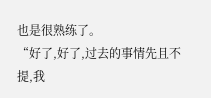也是很熟练了。
“好了,好了,过去的事情先且不提,我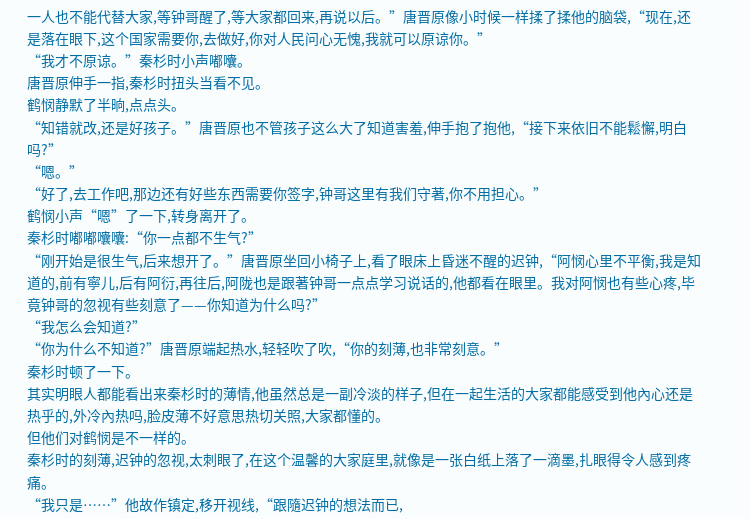一人也不能代替大家,等钟哥醒了,等大家都回来,再说以后。”唐晋原像小时候一样揉了揉他的脑袋,“现在,还是落在眼下,这个国家需要你,去做好,你对人民问心无愧,我就可以原谅你。”
“我才不原谅。”秦杉时小声嘟囔。
唐晋原伸手一指,秦杉时扭头当看不见。
鹤悯静默了半晌,点点头。
“知错就改,还是好孩子。”唐晋原也不管孩子这么大了知道害羞,伸手抱了抱他,“接下来依旧不能鬆懈,明白吗?”
“嗯。”
“好了,去工作吧,那边还有好些东西需要你签字,钟哥这里有我们守著,你不用担心。”
鹤悯小声“嗯”了一下,转身离开了。
秦杉时嘟嘟囔囔:“你一点都不生气?”
“刚开始是很生气,后来想开了。”唐晋原坐回小椅子上,看了眼床上昏迷不醒的迟钟,“阿悯心里不平衡,我是知道的,前有寧儿,后有阿衍,再往后,阿陇也是跟著钟哥一点点学习说话的,他都看在眼里。我对阿悯也有些心疼,毕竟钟哥的忽视有些刻意了——你知道为什么吗?”
“我怎么会知道?”
“你为什么不知道?”唐晋原端起热水,轻轻吹了吹,“你的刻薄,也非常刻意。”
秦杉时顿了一下。
其实明眼人都能看出来秦杉时的薄情,他虽然总是一副冷淡的样子,但在一起生活的大家都能感受到他內心还是热乎的,外冷內热吗,脸皮薄不好意思热切关照,大家都懂的。
但他们对鹤悯是不一样的。
秦杉时的刻薄,迟钟的忽视,太刺眼了,在这个温馨的大家庭里,就像是一张白纸上落了一滴墨,扎眼得令人感到疼痛。
“我只是……”他故作镇定,移开视线,“跟隨迟钟的想法而已,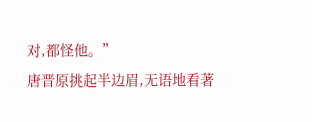对,都怪他。”
唐晋原挑起半边眉,无语地看著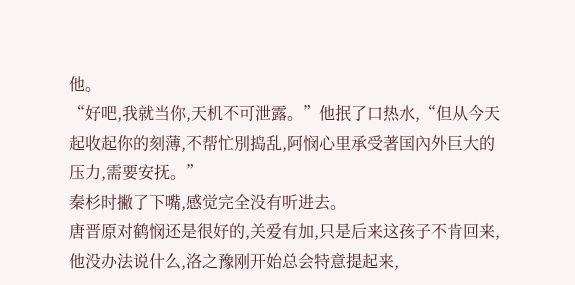他。
“好吧,我就当你,天机不可泄露。”他抿了口热水,“但从今天起收起你的刻薄,不帮忙別捣乱,阿悯心里承受著国內外巨大的压力,需要安抚。”
秦杉时撇了下嘴,感觉完全没有听进去。
唐晋原对鹤悯还是很好的,关爱有加,只是后来这孩子不肯回来,他没办法说什么,洛之豫刚开始总会特意提起来,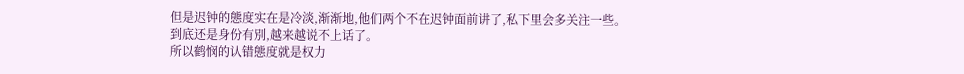但是迟钟的態度实在是冷淡,渐渐地,他们两个不在迟钟面前讲了,私下里会多关注一些。
到底还是身份有別,越来越说不上话了。
所以鹤悯的认错態度就是权力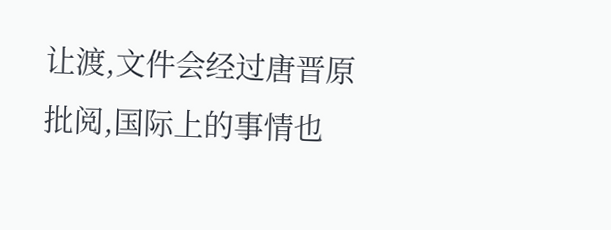让渡,文件会经过唐晋原批阅,国际上的事情也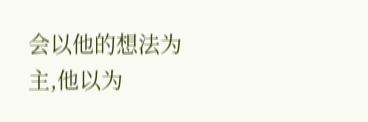会以他的想法为主,他以为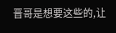晋哥是想要这些的,让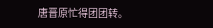唐晋原忙得团团转。